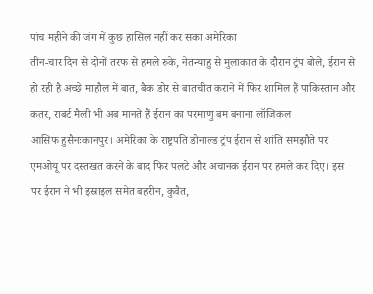पांच महीने की जंग में कुछ हासिल नहीं कर सका अमेरिका
तीन-चार दिन से दोनों तरफ से हमले रुके, नेतन्याहु से मुलाकात के दौरान ट्रंप बोले, ईरान से हो रही है अच्छे माहौल में बात, बैक डोर से बातचीत कराने में फिर शामिल हैं पाकिस्तान और कतर, राबर्ट मैली भी अब मानते हैं ईरान का परमाणु बम बनाना लॉजिकल
आसिफ हुसैनःकानपुर। अमेरिका के राष्ट्रपति डोनाल्ड ट्रंप ईरान से शांति समझौते पर एमओयू पर दस्तखत करने के बाद फिर पलटे और अचानक ईरान पर हमले कर दिए। इस पर ईरान ने भी इस्राइल समेत बहरीन, कुवैत,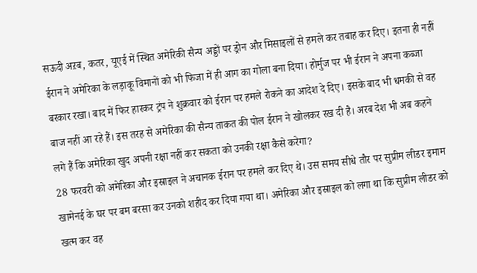सऊदी अऱब, कतर, यूएई में स्थित अमेरिकी सैन्य अड्डों पर ड्रोन और मिसाइलों से हमले कर तबाह कर दिए। इतना ही नहीं ईरान ने अमेरिका के लड़ाकू विमानों को भी फिजा में ही आग का गोला बना दिया। होर्मुज पर भी ईरान ने अपना कब्जा बरकार रखा। बाद में फिर हारकर ट्रंप ने शुक्रवार को ईरान पर हमले रोकने का आदेश दे दिए। इसके बाद भी धमकी से वह बाज नहीं आ रहे हैं। इस तरह से अमेरिका की सैन्य ताकत की पोल ईरान ने खोलकर रख दी है। अरब देश भी अब कहने लगे हैं कि अमेरिका खुद अपनी रक्षा नहीं कर सकता को उनकी रक्षा कैसे करेगा?
28 फरवरी को अमेरिका और इस्राइल ने अचानक ईरान पर हमले कर दिए थे। उस समय सीधे तौर पर सुप्रीम लीडर इमाम खामेनई के घर पर बम बरसा कर उनको शहीद कर दिया गया था। अमेरिका और इस्राइल को लगा था कि सुप्रीम लीडर को खत्म कर वह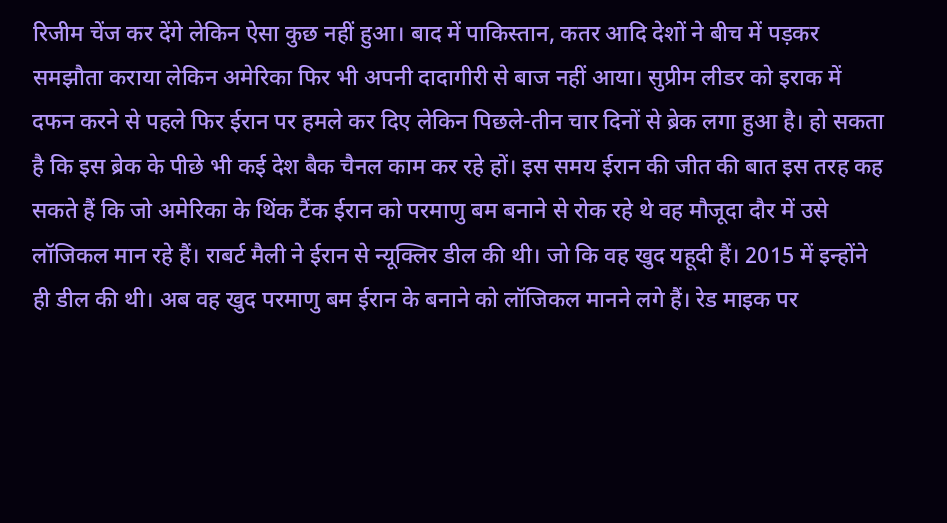रिजीम चेंज कर देंगे लेकिन ऐसा कुछ नहीं हुआ। बाद में पाकिस्तान, कतर आदि देशों ने बीच में पड़कर समझौता कराया लेकिन अमेरिका फिर भी अपनी दादागीरी से बाज नहीं आया। सुप्रीम लीडर को इराक में दफन करने से पहले फिर ईरान पर हमले कर दिए लेकिन पिछले-तीन चार दिनों से ब्रेक लगा हुआ है। हो सकता है कि इस ब्रेक के पीछे भी कई देश बैक चैनल काम कर रहे हों। इस समय ईरान की जीत की बात इस तरह कह सकते हैं कि जो अमेरिका के थिंक टैंक ईरान को परमाणु बम बनाने से रोक रहे थे वह मौजूदा दौर में उसे लॉजिकल मान रहे हैं। राबर्ट मैली ने ईरान से न्यूक्लिर डील की थी। जो कि वह खुद यहूदी हैं। 2015 में इन्होंने ही डील की थी। अब वह खुद परमाणु बम ईरान के बनाने को लॉजिकल मानने लगे हैं। रेड माइक पर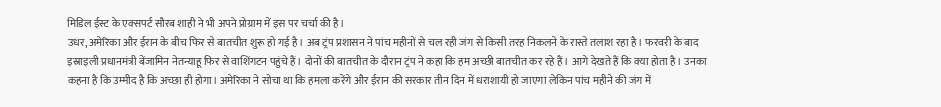मिडिल ईस्ट के एक्सपर्ट सौरब शाही ने भी अपने प्रोग्राम में इस पर चर्चा की है।
उधर, अमेरिका और ईरान के बीच फिर से बातचीत शुरू हो गई है। अब ट्रंप प्रशासन ने पांच महीनों से चल रही जंग से किसी तरह निकलने के रास्ते तलाश रहा है। फरवरी के बाद इस्राइली प्रधानमंत्री बेंजामिन नेतन्याहू फिर से वाशिंगटन पहुंचे हैं। दोनों की बातचीत के दौरान ट्रंप ने कहा कि हम अच्छी बातचीत कर रहे हैं। आगे देखते हैं कि क्या होता है। उनका कहना है कि उम्मीद है कि अच्छा ही होगा। अमेरिका ने सोचा था कि हमला करेंगे और ईरान की सरकार तीन दिन में धराशायी हो जाएगा लेकिन पांच महीने की जंग में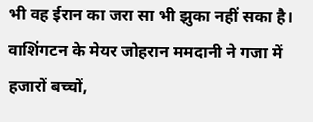भी वह ईरान का जरा सा भी झुका नहीं सका है।
वाशिंगटन के मेयर जोहरान ममदानी ने गजा में हजारों बच्चों,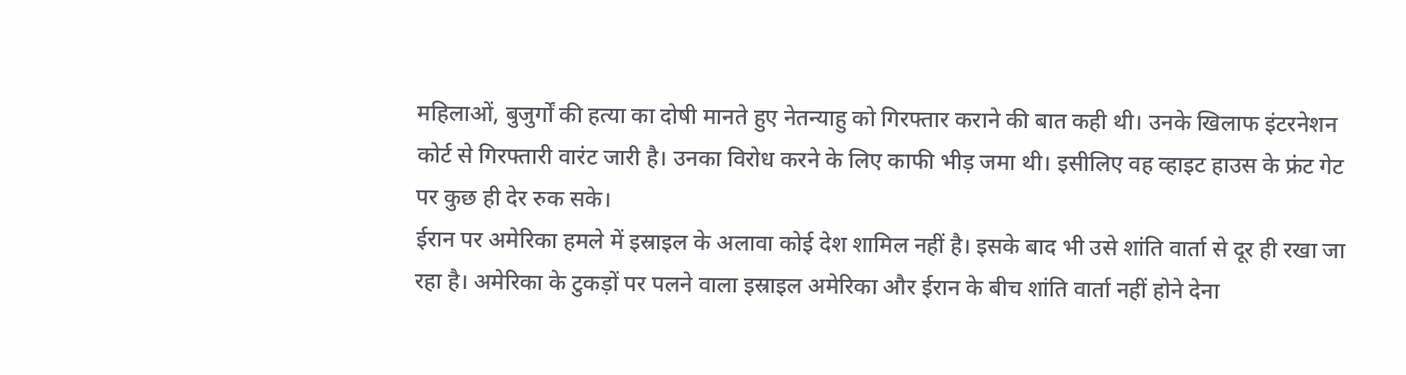महिलाओं, बुजुर्गों की हत्या का दोषी मानते हुए नेतन्याहु को गिरफ्तार कराने की बात कही थी। उनके खिलाफ इंटरनेशन कोर्ट से गिरफ्तारी वारंट जारी है। उनका विरोध करने के लिए काफी भीड़ जमा थी। इसीलिए वह व्हाइट हाउस के फ्रंट गेट पर कुछ ही देर रुक सके।
ईरान पर अमेरिका हमले में इस्राइल के अलावा कोई देश शामिल नहीं है। इसके बाद भी उसे शांति वार्ता से दूर ही रखा जा रहा है। अमेरिका के टुकड़ों पर पलने वाला इस्राइल अमेरिका और ईरान के बीच शांति वार्ता नहीं होने देना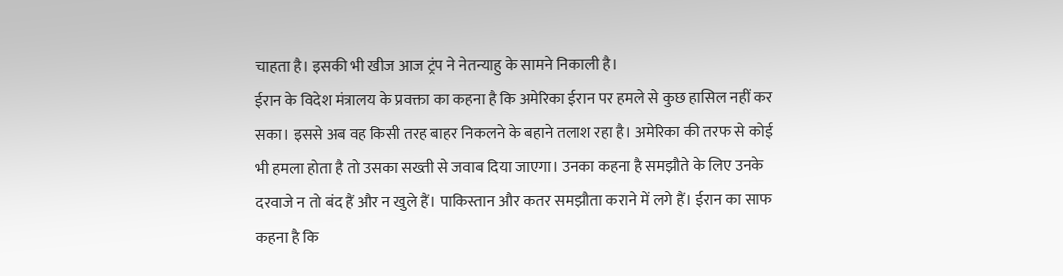चाहता है। इसकी भी खीज आज ट्रंप ने नेतन्याहु के सामने निकाली है।
ईरान के विदेश मंत्रालय के प्रवक्ता का कहना है कि अमेरिका ईरान पर हमले से कुछ हासिल नहीं कर सका। इससे अब वह किसी तरह बाहर निकलने के बहाने तलाश रहा है। अमेरिका की तरफ से कोई भी हमला होता है तो उसका सख्ती से जवाब दिया जाएगा। उनका कहना है समझौते के लिए उनके दरवाजे न तो बंद हैं और न खुले हैं। पाकिस्तान और कतर समझौता कराने में लगे हैं। ईरान का साफ कहना है कि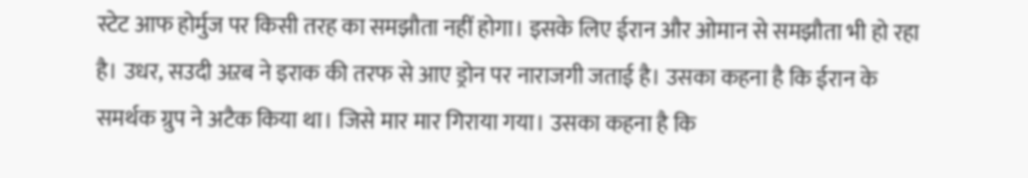स्टेट आफ होर्मुज पर किसी तरह का समझौता नहीं होगा। इसके लिए ईरान और ओमान से समझौता भी हो रहा है। उधर, सउदी अऱब ने इराक की तरफ से आए ड्रोन पर नाराजगी जताई है। उसका कहना है कि ईरान के समर्थक ग्रुप ने अटैक किया था। जिसे मार मार गिराया गया। उसका कहना है कि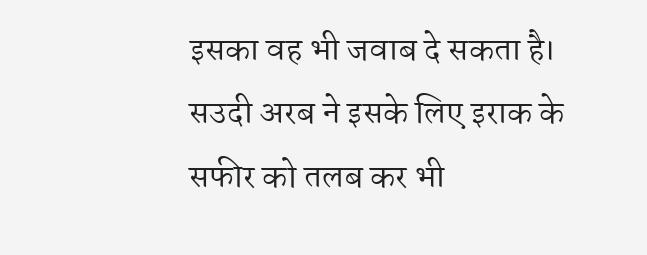इसका वह भी जवाब दे सकता है। सउदी अरब ने इसके लिए इराक के सफीर को तलब कर भी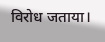विरोध जताया।